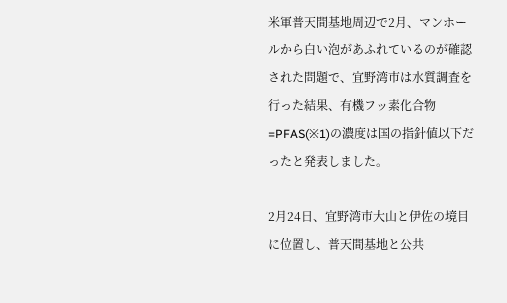米軍普天間基地周辺で2月、マンホールから白い泡があふれているのが確認された問題で、宜野湾市は水質調査を行った結果、有機フッ素化合物=PFAS(※1)の濃度は国の指針値以下だったと発表しました。

2月24日、宜野湾市大山と伊佐の境目に位置し、普天間基地と公共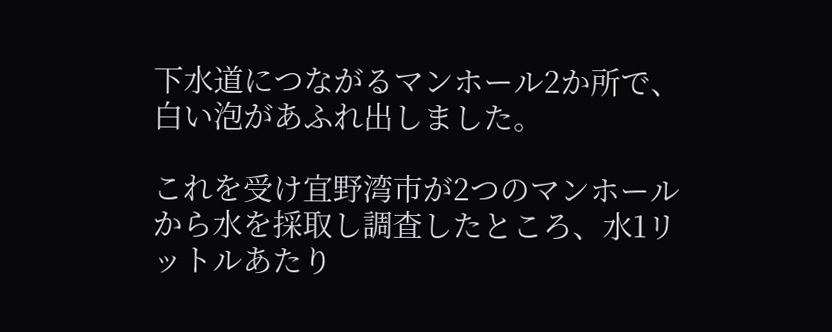下水道につながるマンホール2か所で、白い泡があふれ出しました。

これを受け宜野湾市が2つのマンホールから水を採取し調査したところ、水1リットルあたり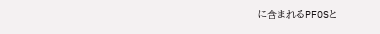に含まれるPFOSと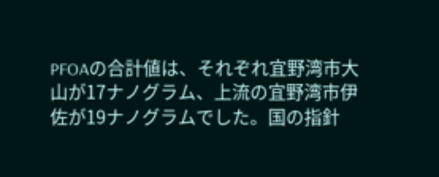PFOAの合計値は、それぞれ宜野湾市大山が17ナノグラム、上流の宜野湾市伊佐が19ナノグラムでした。国の指針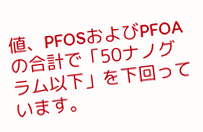値、PFOSおよびPFOAの合計で「50ナノグラム以下」を下回っています。